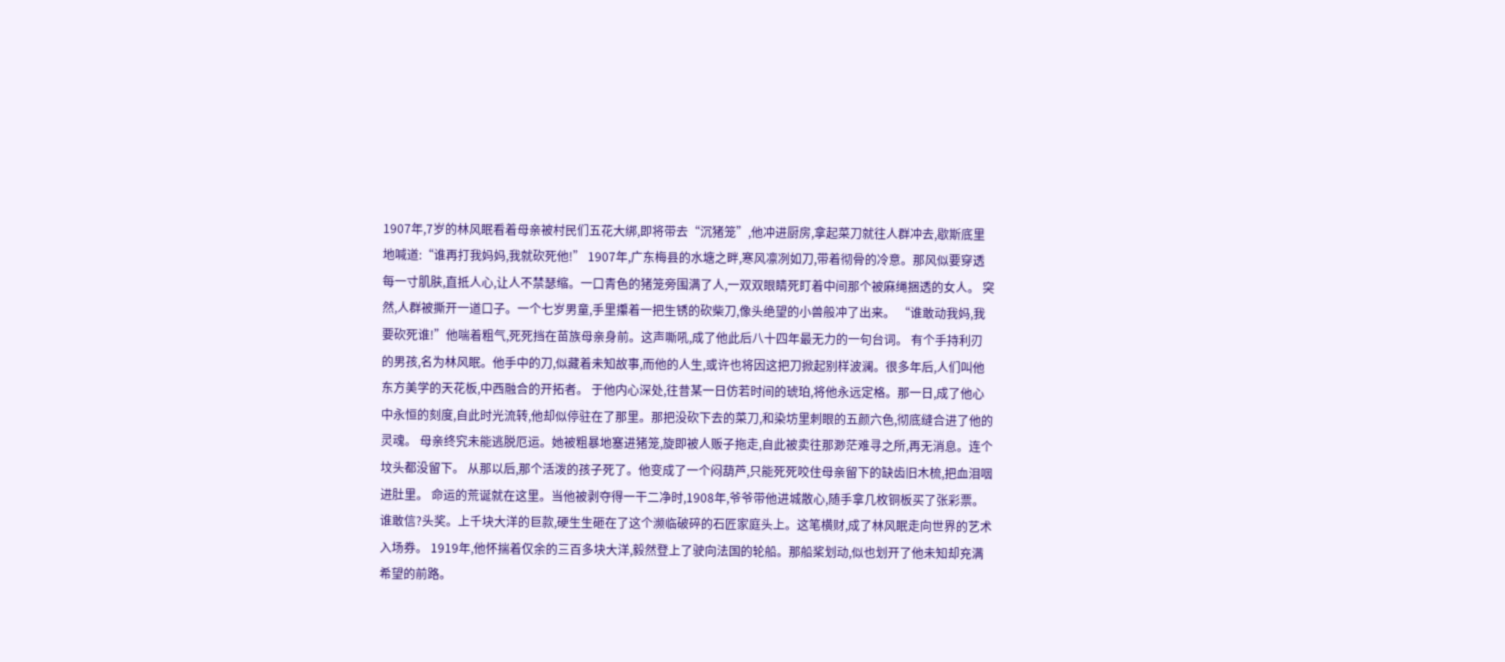1907年,7岁的林风眠看着母亲被村民们五花大绑,即将带去“沉猪笼”,他冲进厨房,拿起菜刀就往人群冲去,歇斯底里地喊道:“谁再打我妈妈,我就砍死他!” 1907年,广东梅县的水塘之畔,寒风凛冽如刀,带着彻骨的冷意。那风似要穿透每一寸肌肤,直抵人心,让人不禁瑟缩。一口青色的猪笼旁围满了人,一双双眼睛死盯着中间那个被麻绳捆透的女人。 突然,人群被撕开一道口子。一个七岁男童,手里攥着一把生锈的砍柴刀,像头绝望的小兽般冲了出来。 “谁敢动我妈,我要砍死谁!”他喘着粗气,死死挡在苗族母亲身前。这声嘶吼,成了他此后八十四年最无力的一句台词。 有个手持利刃的男孩,名为林风眠。他手中的刀,似藏着未知故事,而他的人生,或许也将因这把刀掀起别样波澜。很多年后,人们叫他东方美学的天花板,中西融合的开拓者。 于他内心深处,往昔某一日仿若时间的琥珀,将他永远定格。那一日,成了他心中永恒的刻度,自此时光流转,他却似停驻在了那里。那把没砍下去的菜刀,和染坊里刺眼的五颜六色,彻底缝合进了他的灵魂。 母亲终究未能逃脱厄运。她被粗暴地塞进猪笼,旋即被人贩子拖走,自此被卖往那渺茫难寻之所,再无消息。连个坟头都没留下。 从那以后,那个活泼的孩子死了。他变成了一个闷葫芦,只能死死咬住母亲留下的缺齿旧木梳,把血泪咽进肚里。 命运的荒诞就在这里。当他被剥夺得一干二净时,1908年,爷爷带他进城散心,随手拿几枚铜板买了张彩票。 谁敢信?头奖。上千块大洋的巨款,硬生生砸在了这个濒临破碎的石匠家庭头上。这笔横财,成了林风眠走向世界的艺术入场券。 1919年,他怀揣着仅余的三百多块大洋,毅然登上了驶向法国的轮船。那船桨划动,似也划开了他未知却充满希望的前路。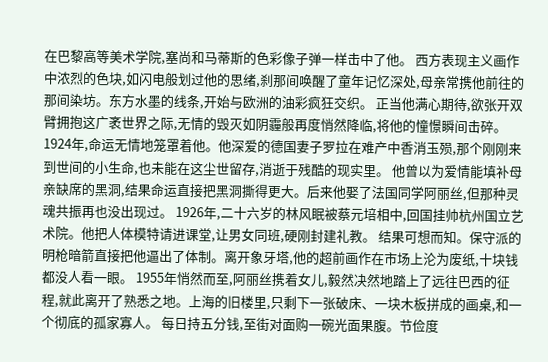在巴黎高等美术学院,塞尚和马蒂斯的色彩像子弹一样击中了他。 西方表现主义画作中浓烈的色块,如闪电般划过他的思绪,刹那间唤醒了童年记忆深处,母亲常携他前往的那间染坊。东方水墨的线条,开始与欧洲的油彩疯狂交织。 正当他满心期待,欲张开双臂拥抱这广袤世界之际,无情的毁灭如阴霾般再度悄然降临,将他的憧憬瞬间击碎。1924年,命运无情地笼罩着他。他深爱的德国妻子罗拉在难产中香消玉殒,那个刚刚来到世间的小生命,也未能在这尘世留存,消逝于残酷的现实里。 他曾以为爱情能填补母亲缺席的黑洞,结果命运直接把黑洞撕得更大。后来他娶了法国同学阿丽丝,但那种灵魂共振再也没出现过。 1926年,二十六岁的林风眠被蔡元培相中,回国挂帅杭州国立艺术院。他把人体模特请进课堂,让男女同班,硬刚封建礼教。 结果可想而知。保守派的明枪暗箭直接把他逼出了体制。离开象牙塔,他的超前画作在市场上沦为废纸,十块钱都没人看一眼。 1955年悄然而至,阿丽丝携着女儿,毅然决然地踏上了远往巴西的征程,就此离开了熟悉之地。上海的旧楼里,只剩下一张破床、一块木板拼成的画桌,和一个彻底的孤家寡人。 每日持五分钱,至街对面购一碗光面果腹。节俭度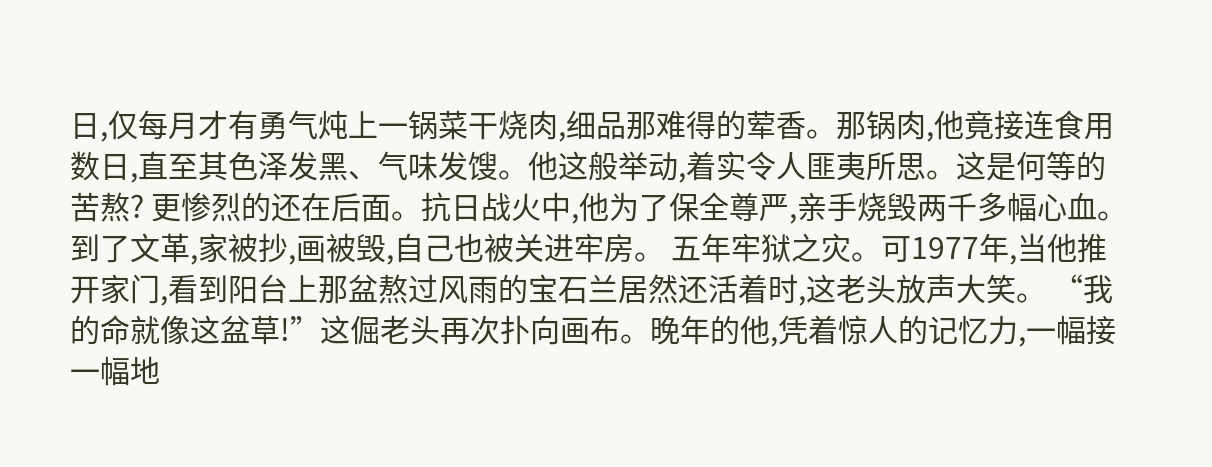日,仅每月才有勇气炖上一锅菜干烧肉,细品那难得的荤香。那锅肉,他竟接连食用数日,直至其色泽发黑、气味发馊。他这般举动,着实令人匪夷所思。这是何等的苦熬? 更惨烈的还在后面。抗日战火中,他为了保全尊严,亲手烧毁两千多幅心血。到了文革,家被抄,画被毁,自己也被关进牢房。 五年牢狱之灾。可1977年,当他推开家门,看到阳台上那盆熬过风雨的宝石兰居然还活着时,这老头放声大笑。 “我的命就像这盆草!”这倔老头再次扑向画布。晚年的他,凭着惊人的记忆力,一幅接一幅地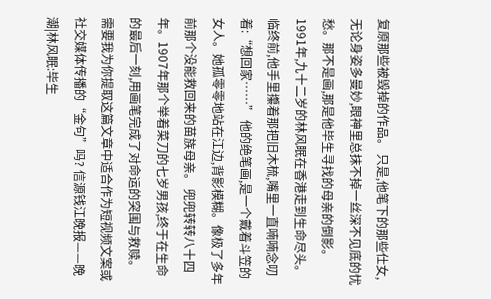复原那些被毁掉的作品。 只是,他笔下的那些仕女,无论身姿多曼妙,眼神里总抹不掉一丝深不见底的忧愁。那不是画,那是他毕生寻找的母亲的倒影。 1991年,九十二岁的林风眠在香港走到生命尽头。临终前,他手里攥着那把旧木梳,嘴里一直喃喃念叨着:“想回家……” 他的绝笔画,是一个戴着斗笠的女人。她孤零零地站在江边,背影模糊。像极了多年前那个没能救回来的苗族母亲。 兜兜转转八十四年。1907年那个举着菜刀的七岁男孩,终于在生命的最后一刻,用画笔完成了对命运的突围与救赎。 需要我为你提取这篇文章中适合作为短视频文案或社交媒体传播的“金句”吗? 信源钱江晚报——晚潮|林风眠:毕生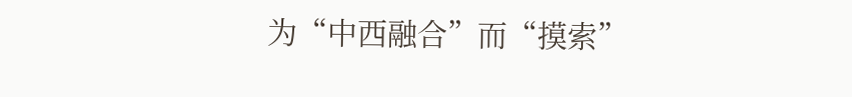为“中西融合”而“摸索”